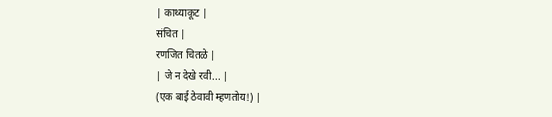| काथ्याकूट |
संचित |
रणजित चितळे |
| जे न देखे रवी... |
(एक बाई ठेवावी म्हणतोय!) |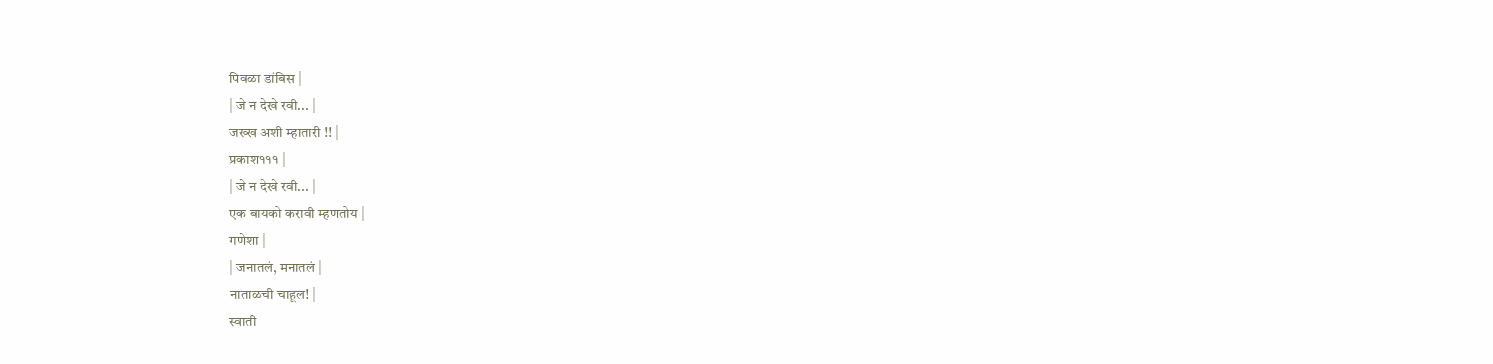पिवळा डांबिस |
| जे न देखे रवी... |
जख्ख अशी म्हातारी !! |
प्रकाश१११ |
| जे न देखे रवी... |
एक बायको करावी म्हणतोय |
गणेशा |
| जनातलं, मनातलं |
नाताळची चाहूल! |
स्वाती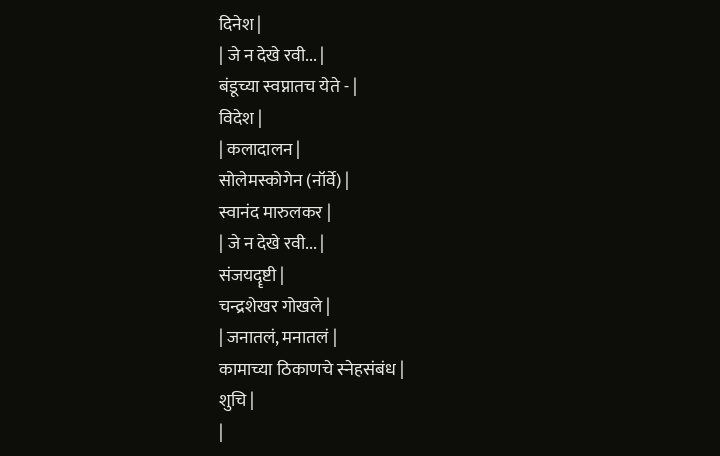दिनेश |
| जे न देखे रवी... |
बंडूच्या स्वप्नातच येते - |
विदेश |
| कलादालन |
सोलेमस्कोगेन (नॉर्वे) |
स्वानंद मारुलकर |
| जे न देखे रवी... |
संजयदॄष्टी |
चन्द्रशेखर गोखले |
| जनातलं, मनातलं |
कामाच्या ठिकाणचे स्नेहसंबंध |
शुचि |
|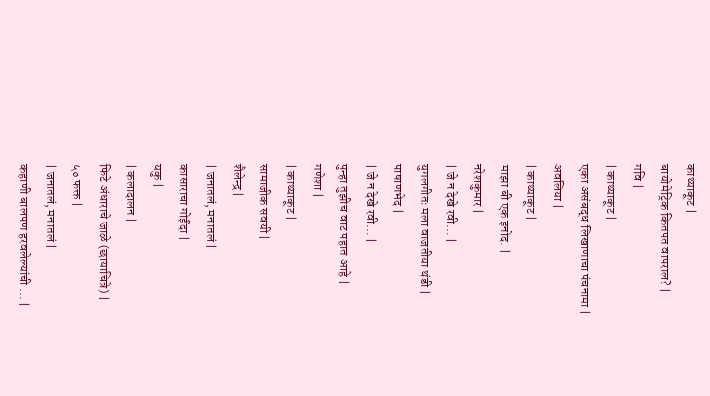काथ्याकूट |
बायोमेट्रिक कितपत वापराल? |
गवि |
| काथ्याकूट |
एका असंबद्ध लिखाणाचा पंचनामा |
अवलिया |
| काथ्याकूट |
माझा बी एक इनोद. |
नरेशकुमार |
| जे न देखे रवी... |
युगलगीतः मला वाजतीया थंडी |
पाषाणभेद |
| जे न देखे रवी... |
पुन्हा तुझीच वाट पहात आहे |
गणेशा |
| काथ्याकूट |
सामाजीक सवयी |
शैलेन्द्र |
| जनातलं, मनातलं |
कासाराचा गोईंदा |
यकु |
| कलादालन |
फिटे अंधाराचे जाळे (छायाचित्रे) |
५० फक्त |
| जनातलं, मनातलं |
कहाणी बालपण हरवलेल्यांची ... |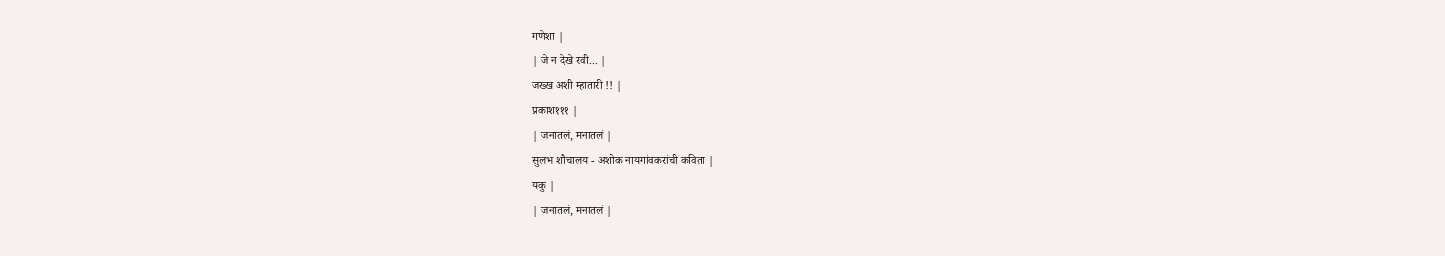गणेशा |
| जे न देखे रवी... |
जख्ख अशी म्हातारी !! |
प्रकाश१११ |
| जनातलं, मनातलं |
सुलभ शौचालय - अशोक नायगांवकरांची कविता |
यकु |
| जनातलं, मनातलं |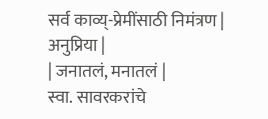सर्व काव्य्-प्रेमींसाठी निमंत्रण |
अनुप्रिया |
| जनातलं, मनातलं |
स्वा. सावरकरांचे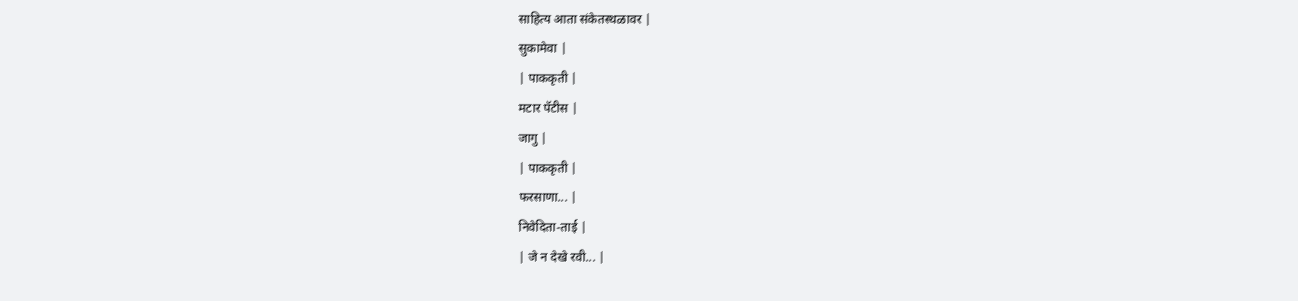साहित्य आता संकेतस्थळावर |
सुकामेवा |
| पाककृती |
मटार पॅटीस |
जागु |
| पाककृती |
फरसाणा... |
निवेदिता-ताई |
| जे न देखे रवी... |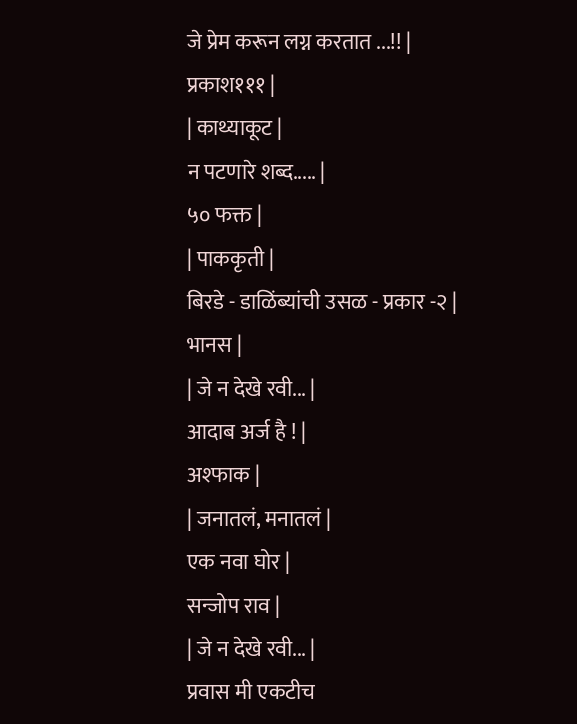जे प्रेम करून लग्न करतात ...!! |
प्रकाश१११ |
| काथ्याकूट |
न पटणारे शब्द..... |
५० फक्त |
| पाककृती |
बिरडे - डाळिंब्यांची उसळ - प्रकार -२ |
भानस |
| जे न देखे रवी... |
आदाब अर्ज है ! |
अश्फाक |
| जनातलं, मनातलं |
एक नवा घोर |
सन्जोप राव |
| जे न देखे रवी... |
प्रवास मी एकटीच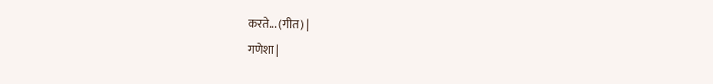करते... (गीत) |
गणेशा |